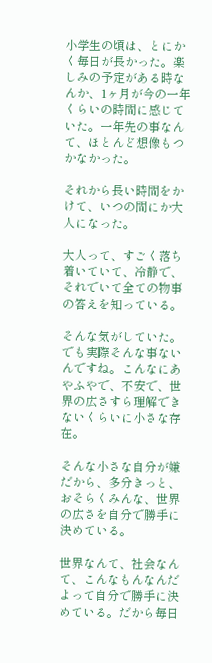小学生の頃は、とにかく毎日が長かった。楽しみの予定がある時なんか、1ヶ月が今の一年くらいの時間に感じていた。一年先の事なんて、ほとんど想像もつかなかった。

それから長い時間をかけて、いつの間にか大人になった。

大人って、すごく落ち着いていて、冷静で、それでいて全ての物事の答えを知っている。

そんな気がしていた。でも実際そんな事ないんですね。こんなにあやふやで、不安で、世界の広さすら理解できないくらいに小さな存在。

そんな小さな自分が嫌だから、多分きっと、おそらくみんな、世界の広さを自分で勝手に決めている。

世界なんて、社会なんて、こんなもんなんだよって自分で勝手に決めている。だから毎日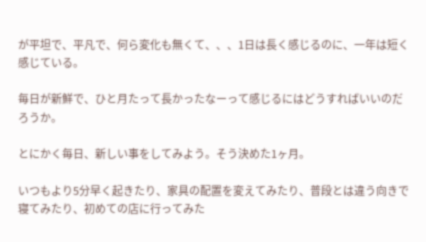が平坦で、平凡で、何ら変化も無くて、、、1日は長く感じるのに、一年は短く感じている。

毎日が新鮮で、ひと月たって長かったなーって感じるにはどうすればいいのだろうか。

とにかく毎日、新しい事をしてみよう。そう決めた1ヶ月。

いつもより5分早く起きたり、家具の配置を変えてみたり、普段とは違う向きで寝てみたり、初めての店に行ってみた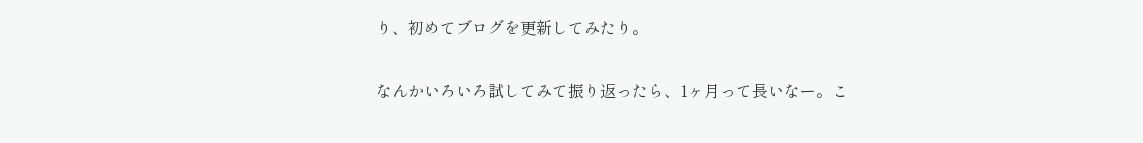り、初めてブログを更新してみたり。

なんかいろいろ試してみて振り返ったら、1ヶ月って長いなー。こ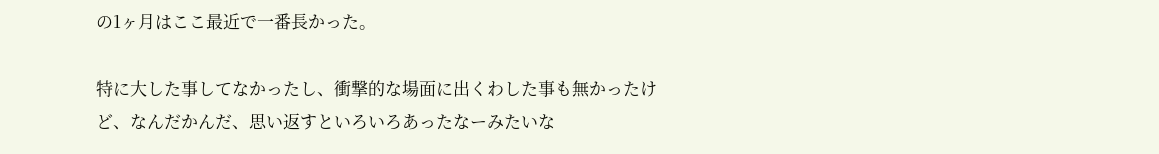の1ヶ月はここ最近で一番長かった。

特に大した事してなかったし、衝撃的な場面に出くわした事も無かったけど、なんだかんだ、思い返すといろいろあったなーみたいな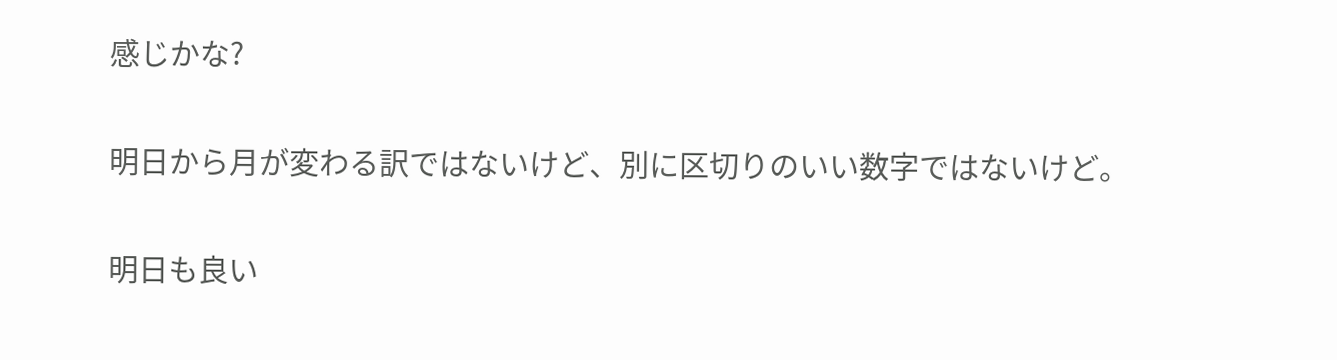感じかな?

明日から月が変わる訳ではないけど、別に区切りのいい数字ではないけど。

明日も良い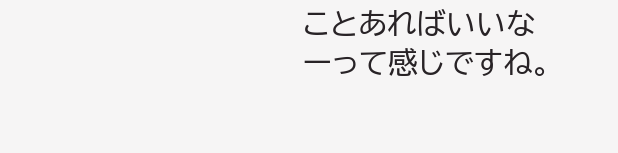ことあればいいなーって感じですね。